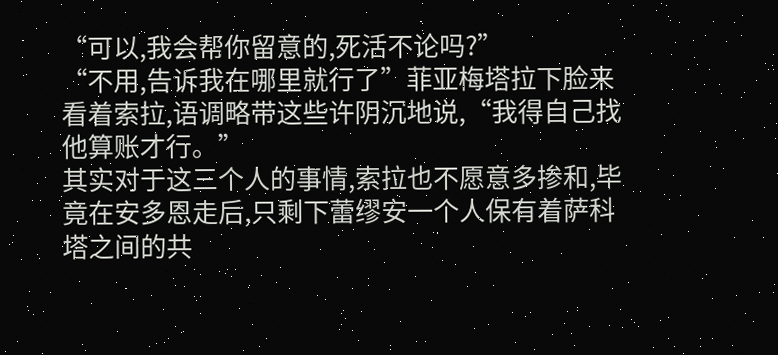“可以,我会帮你留意的,死活不论吗?”
“不用,告诉我在哪里就行了”菲亚梅塔拉下脸来看着索拉,语调略带这些许阴沉地说,“我得自己找他算账才行。”
其实对于这三个人的事情,索拉也不愿意多掺和,毕竟在安多恩走后,只剩下蕾缪安一个人保有着萨科塔之间的共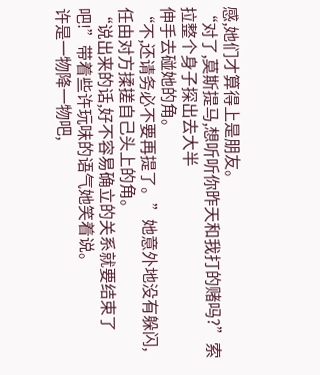感,她们才算得上是朋友。
“对了,莫斯提马,想听听你昨天和我打的赌吗?”索拉整个身子探出去大半
伸手去碰她的角。
“不,还请务必不要再提了。”她意外地没有躲闪,任由对方揉搓自己头上的角。
“说出来的话,好不容易确立的关系就要结束了吧!”带着些许玩味的语气她笑着说。
许是一物降一物吧,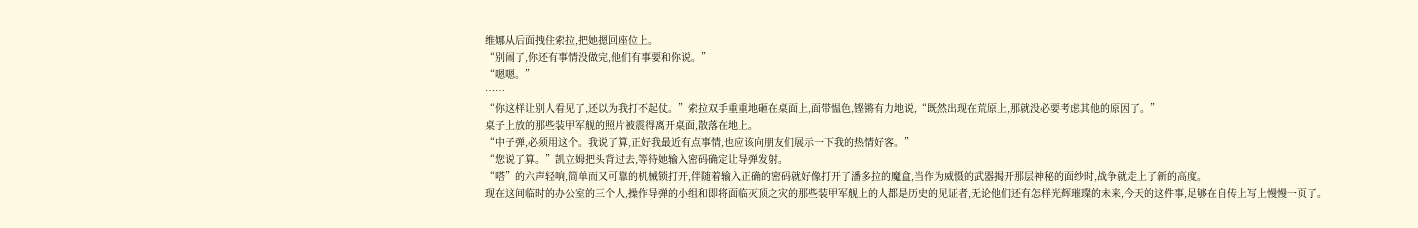维娜从后面拽住索拉,把她摁回座位上。
“别闹了,你还有事情没做完,他们有事要和你说。”
“嗯嗯。”
……
“你这样让别人看见了,还以为我打不起仗。”索拉双手重重地砸在桌面上,面带愠色,铿锵有力地说,“既然出现在荒原上,那就没必要考虑其他的原因了。”
桌子上放的那些装甲军舰的照片被震得离开桌面,散落在地上。
“中子弹,必须用这个。我说了算,正好我最近有点事情,也应该向朋友们展示一下我的热情好客。”
“您说了算。”凯立姆把头背过去,等待她输入密码确定让导弹发射。
“嗒”的六声轻响,简单而又可靠的机械锁打开,伴随着输入正确的密码就好像打开了潘多拉的魔盒,当作为威慑的武器揭开那层神秘的面纱时,战争就走上了新的高度。
现在这间临时的办公室的三个人,操作导弹的小组和即将面临灭顶之灾的那些装甲军舰上的人都是历史的见证者,无论他们还有怎样光辉璀璨的未来,今天的这件事,足够在自传上写上慢慢一页了。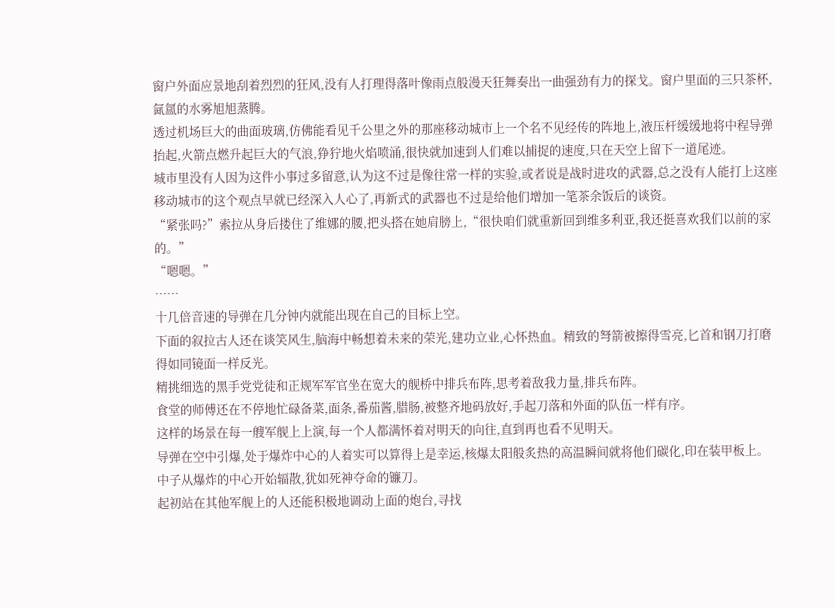窗户外面应景地刮着烈烈的狂风,没有人打理得落叶像雨点般漫天狂舞奏出一曲强劲有力的探戈。窗户里面的三只茶杯,氤氲的水雾旭旭蒸腾。
透过机场巨大的曲面玻璃,仿佛能看见千公里之外的那座移动城市上一个名不见经传的阵地上,液压杆缓缓地将中程导弹抬起,火箭点燃升起巨大的气浪,狰狞地火焰喷涌,很快就加速到人们难以捕捉的速度,只在天空上留下一道尾迹。
城市里没有人因为这件小事过多留意,认为这不过是像往常一样的实验,或者说是战时进攻的武器,总之没有人能打上这座移动城市的这个观点早就已经深入人心了,再新式的武器也不过是给他们增加一笔茶余饭后的谈资。
“紧张吗?”索拉从身后搂住了维娜的腰,把头搭在她肩膀上,“很快咱们就重新回到维多利亚,我还挺喜欢我们以前的家的。”
“嗯嗯。”
……
十几倍音速的导弹在几分钟内就能出现在自己的目标上空。
下面的叙拉古人还在谈笑风生,脑海中畅想着未来的荣光,建功立业,心怀热血。精致的弩箭被擦得雪亮,匕首和钢刀打磨得如同镜面一样反光。
精挑细选的黑手党党徒和正规军军官坐在宽大的舰桥中排兵布阵,思考着敌我力量,排兵布阵。
食堂的师傅还在不停地忙碌备菜,面条,番茄酱,腊肠,被整齐地码放好,手起刀落和外面的队伍一样有序。
这样的场景在每一艘军舰上上演,每一个人都满怀着对明天的向往,直到再也看不见明天。
导弹在空中引爆,处于爆炸中心的人着实可以算得上是幸运,核爆太阳般炙热的高温瞬间就将他们碳化,印在装甲板上。
中子从爆炸的中心开始辐散,犹如死神夺命的镰刀。
起初站在其他军舰上的人还能积极地调动上面的炮台,寻找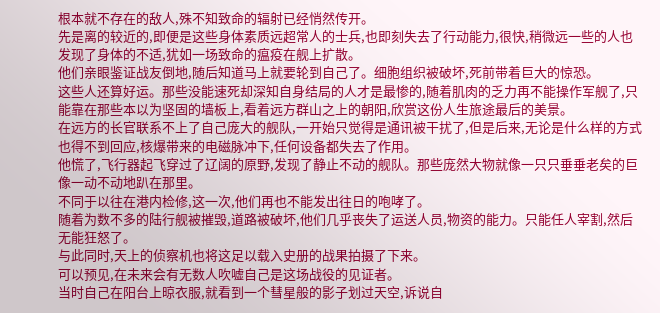根本就不存在的敌人,殊不知致命的辐射已经悄然传开。
先是离的较近的,即便是这些身体素质远超常人的士兵,也即刻失去了行动能力,很快,稍微远一些的人也发现了身体的不适,犹如一场致命的瘟疫在舰上扩散。
他们亲眼鉴证战友倒地,随后知道马上就要轮到自己了。细胞组织被破坏,死前带着巨大的惊恐。
这些人还算好运。那些没能速死却深知自身结局的人才是最惨的,随着肌肉的乏力再不能操作军舰了,只能靠在那些本以为坚固的墙板上,看着远方群山之上的朝阳,欣赏这份人生旅途最后的美景。
在远方的长官联系不上了自己庞大的舰队,一开始只觉得是通讯被干扰了,但是后来,无论是什么样的方式也得不到回应,核爆带来的电磁脉冲下,任何设备都失去了作用。
他慌了,飞行器起飞穿过了辽阔的原野,发现了静止不动的舰队。那些庞然大物就像一只只垂垂老矣的巨像一动不动地趴在那里。
不同于以往在港内检修,这一次,他们再也不能发出往日的咆哮了。
随着为数不多的陆行舰被摧毁,道路被破坏,他们几乎丧失了运送人员,物资的能力。只能任人宰割,然后无能狂怒了。
与此同时,天上的侦察机也将这足以载入史册的战果拍摄了下来。
可以预见,在未来会有无数人吹嘘自己是这场战役的见证者。
当时自己在阳台上晾衣服,就看到一个彗星般的影子划过天空,诉说自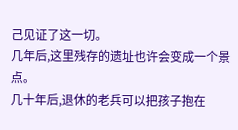己见证了这一切。
几年后,这里残存的遗址也许会变成一个景点。
几十年后,退休的老兵可以把孩子抱在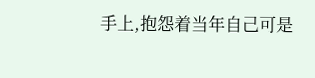手上,抱怨着当年自己可是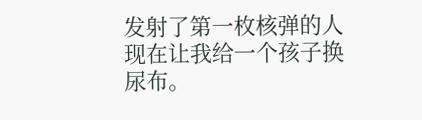发射了第一枚核弹的人现在让我给一个孩子换尿布。